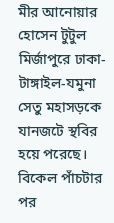মীর আনোয়ার হোসেন টুটুল
মির্জাপুরে ঢাকা-টাঙ্গাইল-যমুনা সেতু মহাসড়কে যানজটে স্থবির হয়ে পরেছে। বিকেল পাঁচটার পর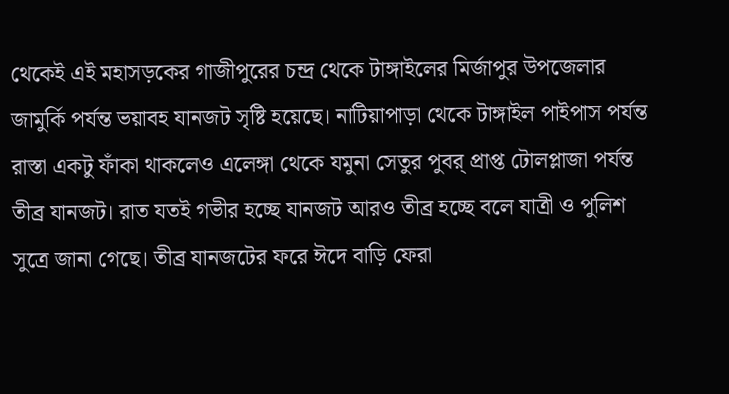থেকেই এই মহাসড়কের গাজীপুরের চন্দ্র থেকে টাঙ্গাইলের মির্জাপুর উপজেলার জামুর্কি পর্যন্ত ভয়াবহ যানজট সৃষ্টি হয়েছে। নাটিয়াপাড়া থেকে টাঙ্গাইল পাইপাস পর্যন্ত রাস্তা একটু ফাঁকা থাকলেও এলেঙ্গা থেকে যমুনা সেতুর পুবর্ প্রাপ্ত টোলপ্লাজা পর্যন্ত তীব্র যানজট। রাত যতই গভীর হচ্ছে যানজট আরও তীব্র হচ্ছে বলে যাত্রী ও পুলিশ সুত্রে জানা গেছে। তীব্র যানজটের ফরে ঈদে বাড়ি ফেরা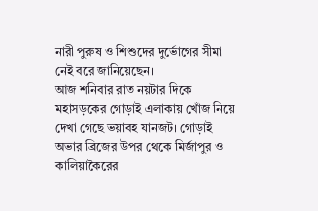নারী পুরুষ ও শিশুদের দুর্ভোগের সীমা নেই বরে জানিয়েছেন।
আজ শনিবার রাত নয়টার দিকে মহাসড়কের গোড়াই এলাকায় খোঁজ নিয়ে দেখা গেছে ভয়াবহ যানজট। গোড়াই অভার ব্রিজের উপর থেকে মির্জাপুর ও কালিয়াকৈরের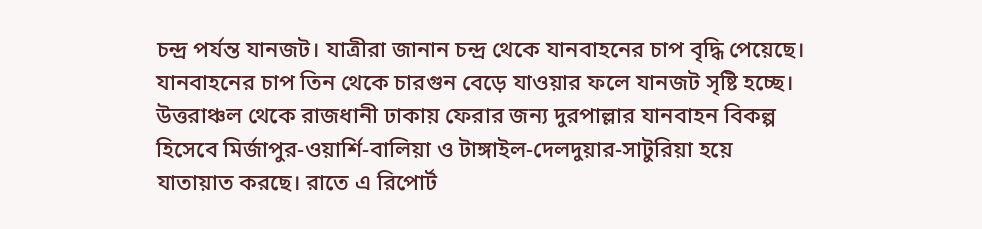চন্দ্র পর্যন্ত যানজট। যাত্রীরা জানান চন্দ্র থেকে যানবাহনের চাপ বৃদ্ধি পেয়েছে। যানবাহনের চাপ তিন থেকে চারগুন বেড়ে যাওয়ার ফলে যানজট সৃষ্টি হচ্ছে। উত্তরাঞ্চল থেকে রাজধানী ঢাকায় ফেরার জন্য দুরপাল্লার যানবাহন বিকল্প হিসেবে মির্জাপুর-ওয়ার্শি-বালিয়া ও টাঙ্গাইল-দেলদুয়ার-সাটুরিয়া হয়ে যাতায়াত করছে। রাতে এ রিপোর্ট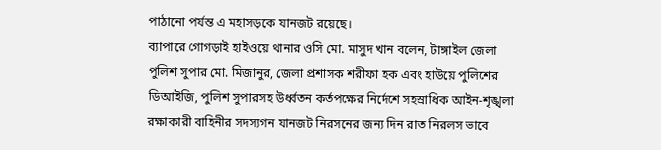পাঠানো পর্যন্ত এ মহাসড়কে যানজট রয়েছে।
ব্যাপারে গোগড়াই হাইওয়ে থানার ওসি মো. মাসুদ খান বলেন, টাঙ্গাইল জেলা পুলিশ সুপার মো. মিজানুর, জেলা প্রশাসক শরীফা হক এবং হাউয়ে পুলিশের ডিআইজি, পুলিশ সুপারসহ উর্ধ্বতন কর্তপক্ষের নির্দেশে সহস্রাধিক আইন-শৃঙ্খলা রক্ষাকারী বাহিনীর সদস্যগন যানজট নিরসনের জন্য দিন রাত নিরলস ভাবে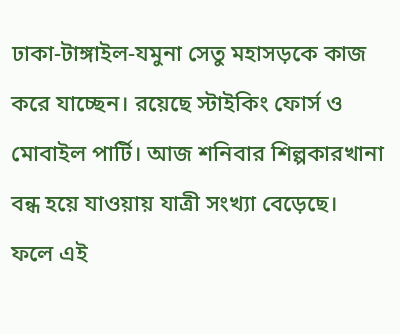ঢাকা-টাঙ্গাইল-যমুনা সেতু মহাসড়কে কাজ করে যাচ্ছেন। রয়েছে স্টাইকিং ফোর্স ও মোবাইল পার্টি। আজ শনিবার শিল্পকারখানা বন্ধ হয়ে যাওয়ায় যাত্রী সংখ্যা বেড়েছে। ফলে এই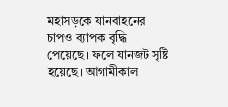মহাসড়কে যানবাহনের চাপও ব্যাপক বৃদ্ধি পেয়েছে। ফলে যানজট সৃষ্টি হয়েছে। আগামীকাল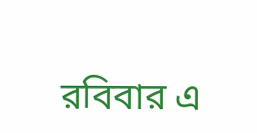রবিবার এ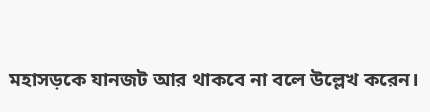মহাসড়কে যানজট আর থাকবে না বলে উল্লেখ করেন।